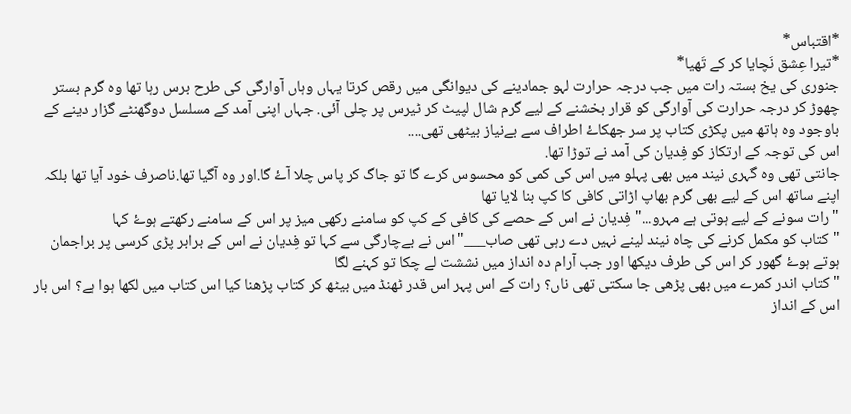*اقتباس*
*تیرا عِشق نَچایا کر کے تَھیا*
جنوری کی یخ بستہ رات میں جب درجہ حرارت لہو جمادینے کی دیوانگی میں رقص کرتا یہاں وہاں آوارگی کی طرح برس رہا تھا وہ گرم بستر چھوڑ کر درجہ حرارت کی آوارگی کو قرار بخشنے کے لیے گرم شال لپیٹ کر ٹیرس پر چلی آئی. جہاں اپنی آمد کے مسلسل دوگھنٹے گزار دینے کے باوجود وہ ہاتھ میں پکڑی کتاب پر سر جھکاۓ اطراف سے بےنیاز بیٹھی تھی....
اس کی توجہ کے ارتکاز کو فِدیان کی آمد نے توڑا تھا.
جانتی تھی وہ گہری نیند میں بھی پہلو میں اس کی کمی کو محسوس کرے گا تو جاگ کر پاس چلا آۓ گا.اور وہ آگیا تھا.ناصرف خود آیا تھا بلکہ اپنے ساتھ اس کے لیے بھی گرم بھاپ اڑاتی کافی کا کپ بنا لایا تھا
"رات سونے کے لیے ہوتی ہے مہرو..." فِدیان نے اس کے حصے کی کافی کے کپ کو سامنے رکھی میز پر اس کے سامنے رکھتے ہوۓ کہا
"کتاب کو مکمل کرنے کی چاہ نیند لینے نہیں دے رہی تھی صاب___"اس نے بےچارگی سے کہا تو فِدیان نے اس کے برابر پڑی کرسی پر براجمان ہوتے ہوۓ گھور کر اس کی طرف دیکھا اور جب آرام دہ انداز میں نششت لے چکا تو کہنے لگا
"کتاب اندر کمرے میں بھی پڑھی جا سکتی تھی ناں؟ رات کے اس پہر اس قدر ٹھنڈ میں بیٹھ کر کتاب پڑھنا کیا اس کتاب میں لکھا ہوا ہے؟ اس بار اس کے انداز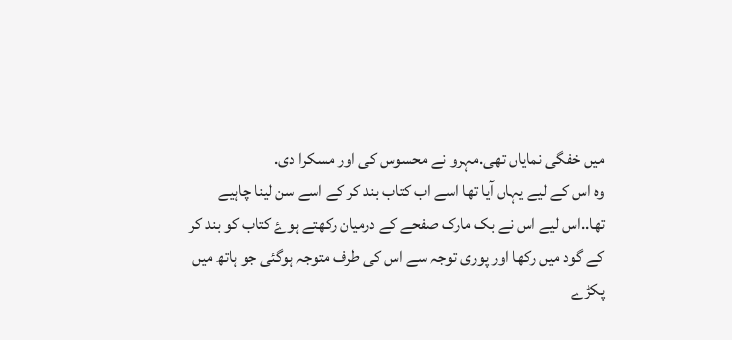میں خفگی نمایاں تھی.مہرو نے محسوس کی اور مسکرا دی.
وہ اس کے لیے یہاں آیا تھا اسے اب کتاب بند کر کے اسے سن لینا چاہیے تھا..اس لیے اس نے بک مارک صفحے کے درمیان رکھتے ہوۓ کتاب کو بند کر کے گود میں رکھا اور پوری توجہ سے اس کی طرف متوجہ ہوگئی جو ہاتھ میں پکڑے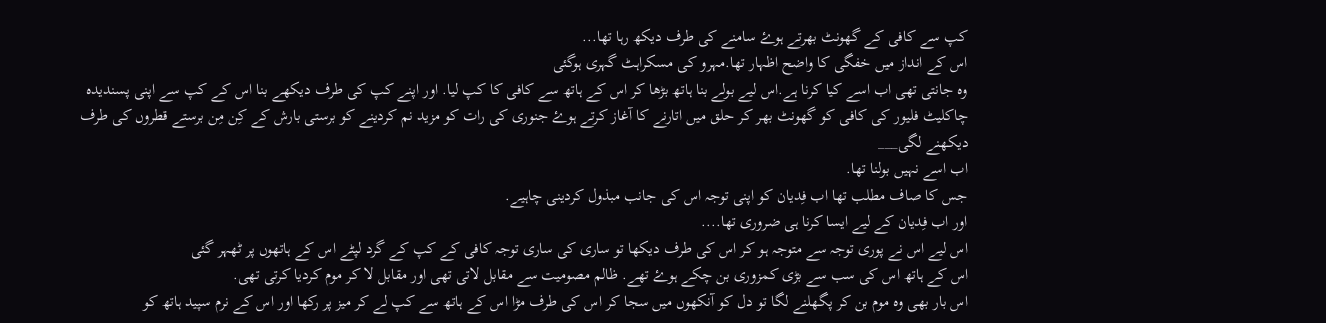کپ سے کافی کے گھونٹ بھرتے ہوۓ سامنے کی طرف دیکھ رہا تھا...
اس کے انداز میں خفگی کا واضح اظہار تھا.مہرو کی مسکراہٹ گہری ہوگئی
وہ جانتی تھی اب اسے کیا کرنا ہے.اس لیے بولے بنا ہاتھ بڑھا کر اس کے ہاتھ سے کافی کا کپ لیا. اور اپنے کپ کی طرف دیکھے بنا اس کے کپ سے اپنی پسندیدہ چاکلیٹ فلیور کی کافی کو گھونٹ بھر کر حلق میں اتارنے کا آغاز کرتے ہوۓ جنوری کی رات کو مزید نم کردینے کو برستی بارش کے کِن مِن برستے قطروں کی طرف دیکھنے لگی___
اب اسے نہیں بولنا تھا.
جس کا صاف مطلب تھا اب فِدیان کو اپنی توجہ اس کی جانب مبذول کردینی چاہیے.
اور اب فِدیان کے لیے ایسا کرنا ہی ضروری تھا....
اس لیے اس نے پوری توجہ سے متوجہ ہو کر اس کی طرف دیکھا تو ساری کی ساری توجہ کافی کے کپ کے گرد لپٹے اس کے ہاتھوں پر ٹھہر گئی
اس کے ہاتھ اس کی سب سے بڑی کمزوری بن چکے ہوۓ تھے. ظالم مصومیت سے مقابل لاتی تھی اور مقابل لا کر موم کردیا کرتی تھی.
اس بار بھی وہ موم بن کر پگھلنے لگا تو دل کو آنکھوں میں سجا کر اس کی طرف مڑا اس کے ہاتھ سے کپ لے کر میز پر رکھا اور اس کے نرم سپید ہاتھ کو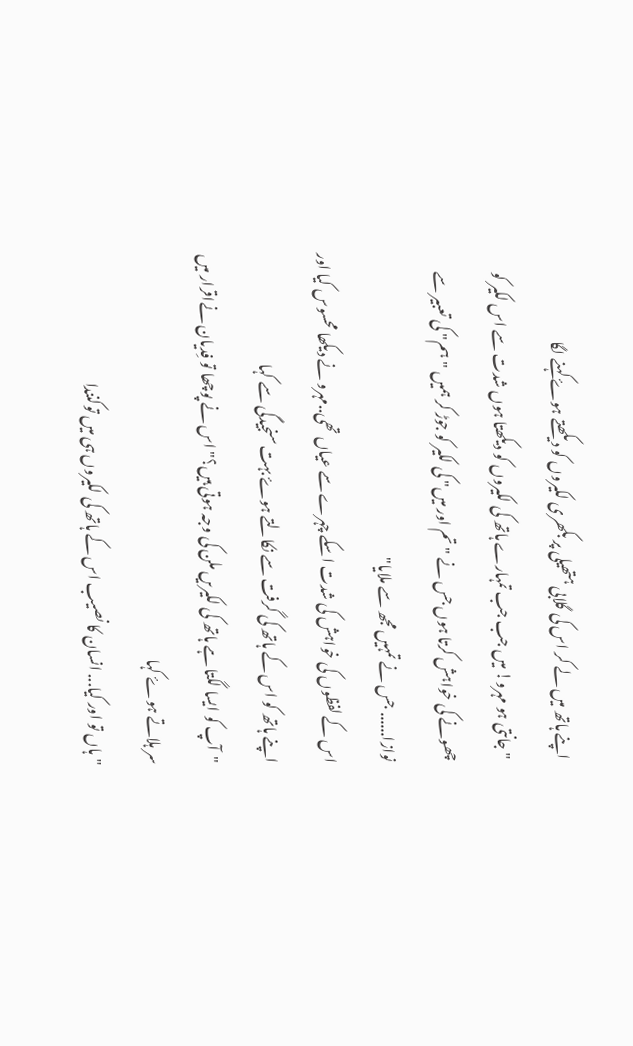اپنے ہاتھ میں لے کر اس کی گلابی ہتھیلی پر بکھری لکیروں کو دیکھتے ہوۓ کہنے لگا
"جانتی ہو مہرو! میں جب جب تمہارے ہاتھ کی لکیروں کو دیکھتا ہوں شدت سے اس لکیر کو چھونے کی خواہش کرتا ہوں جس نے "تم اور میں" کی لکیر کو جوڑ کر ہمیں "ہم" کی تعبیر سے نوازا...... جس نے تمہیں مجھ سے ملایا"
اس کے لفظوں کی خواہش کی شدت اسکے چہرے سے عیاں تھی..مہرو نے دیکھا محسوس کیا اور اپنے ہاتھ کو اس کے ہاتھ کی گرفت سے نکالتے ہوۓ بہت سنجیدگی سے کہا
"آپ کو ایسا لگتا ہے ہاتھ کی لکیریں ملن کی وجہ ہوتی ہیں؟" اس نے پوچھا تو فِدیان نےاقرار میں سر ہلاتے ہوۓ کہا
"ہاں تو اور کیا... انسان کا نصیب اس کے ہاتھ کی لکیروں ہی میں توکنندا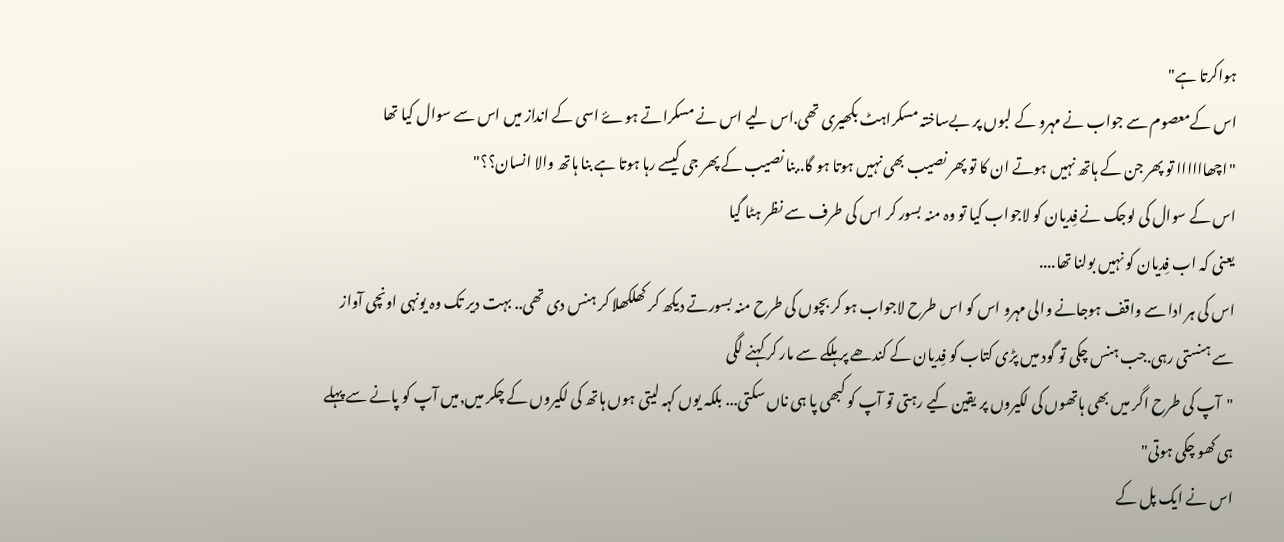ہواکرتا ہے"
اس کےمعصوم سے جواب نے مہرو کے لبوں پر بےساختہ مسکراہٹ بکھیری تھی.اس لیے اس نے مسکراتے ہوۓ اسی کے انداز میں اس سے سوال کیا تھا
"اچھاااااا تو پھر جن کے ہاتھ نہیں ہوتے ان کا تو پھر نصیب بھی نہیں ہوتا ہو گا..بنا نصیب کے پھر جی کیسے رہا ہوتا ہے بنا ہاتھ والا انسان؟؟"
اس کے سوال کی لوجک نے فِدیان کو لاجواب کیا تو وہ منہ بسور کر اس کی طرف سے نظر ہٹا گیا
یعنی کہ اب فِدیان کو نہیں بولنا تھا....
اس کی ہر ادا سے واقف ہوجانے والی مہرو اس کو اس طرح لاجواب ہو کر بچوں کی طرح منہ بسورتے دیکھ کر کھلکھلا کر ہنس دی تھی.. بہت دیر تک وہ یونہی اونچی آواز سے ہنستی رہی.جب ہنس چکی تو گود میں پڑی کتاب کو فِدیان کے کندھے پرہلکے سے مار کر کہنے لگی
"آپ کی طرح اگر میں بھی ہاتھوں کی لکیروں پر یقین کیے رہتی تو آپ کو کبھی پا ہی ناں سکتی... بلکہ یوں کہہ لیتی ہوں ہاتھ کی لکیروں کے چکر میں,میں آپ کو پانے سے پہلے ہی کھو چکی ہوتی"
اس نے ایک پل کے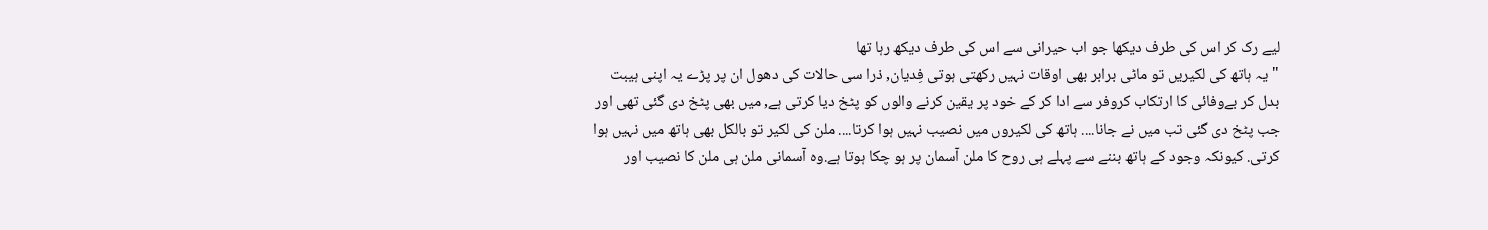لیے رک کر اس کی طرف دیکھا جو اب حیرانی سے اس کی طرف دیکھ رہا تھا
"یہ ہاتھ کی لکیریں تو ماٹی برابر بھی اوقات نہیں رکھتی ہوتی فِدیان, ذرا سی حالات کی دھول ان پر پڑے یہ اپنی ہیبت بدل کر بےوفائی کا ارتکاب کروفر سے ادا کر کے خود پر یقین کرنے والوں کو پٹخ دیا کرتی ہے, میں بھی پٹخ دی گئی تھی اور جب پٹخ دی گئی تب میں نے جانا.... ہاتھ کی لکیروں میں نصیب نہیں ہوا کرتا.... ملن کی لکیر تو بالکل بھی ہاتھ میں نہیں ہوا کرتی. کیونکہ وجود کے ہاتھ بننے سے پہلے ہی روح کا ملن آسمان پر ہو چکا ہوتا ہے.وہ آسمانی ملن ہی ملن کا نصیب اور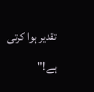تقدیر ہوا کرتی ہے!"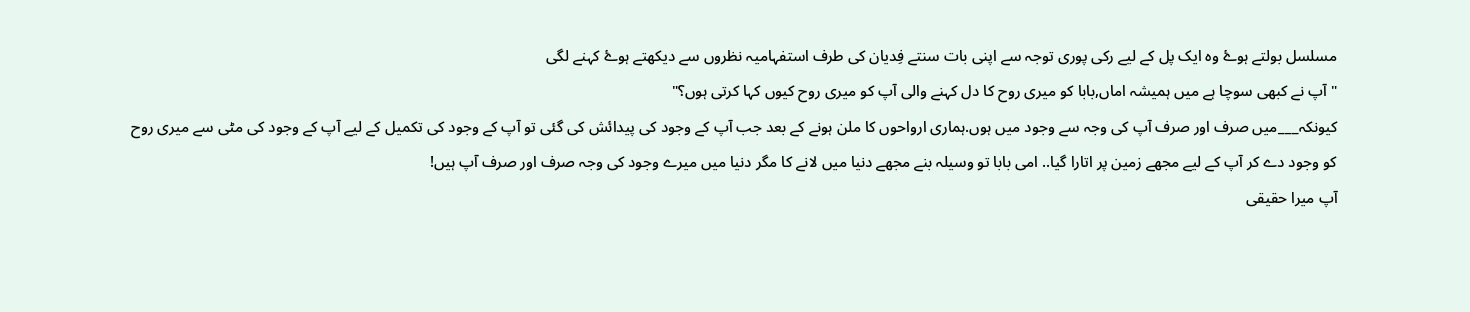مسلسل بولتے ہوۓ وہ ایک پل کے لیے رکی پوری توجہ سے اپنی بات سنتے فِدیان کی طرف استفہامیہ نظروں سے دیکھتے ہوۓ کہنے لگی
"آپ نے کبھی سوچا ہے میں ہمیشہ اماں,بابا کو میری روح کا دل کہنے والی آپ کو میری روح کیوں کہا کرتی ہوں؟"
کیونکہ___میں صرف اور صرف آپ کی وجہ سے وجود میں ہوں.ہماری ارواحوں کا ملن ہونے کے بعد جب آپ کے وجود کی پیدائش کی گئی تو آپ کے وجود کی تکمیل کے لیے آپ کے وجود کی مٹی سے میری روح کو وجود دے کر آپ کے لیے مجھے زمین پر اتارا گیا.. امی بابا تو وسیلہ بنے مجھے دنیا میں لانے کا مگر دنیا میں میرے وجود کی وجہ صرف اور صرف آپ ہیں!
آپ میرا حقیقی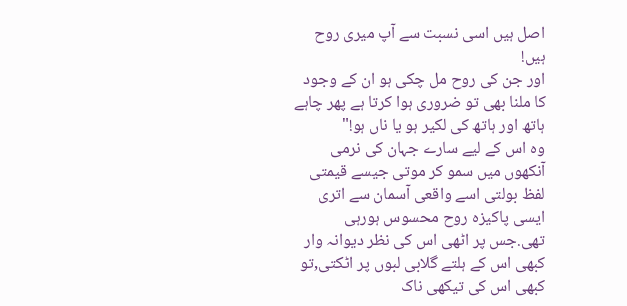اصل ہیں اسی نسبت سے آپ میری روح ہیں!
اور جن کی روح مل چکی ہو ان کے وجود کا ملنا بھی تو ضروری ہوا کرتا ہے پھر چاہے ہاتھ اور ہاتھ کی لکیر ہو یا ناں ہو!"
وہ اس کے لیے سارے جہان کی نرمی آنکھوں میں سمو کر موتی جیسے قیمتی لفظ بولتی اسے واقعی آسمان سے اتری ایسی پاکیزہ روح محسوس ہورہی تھی.جس پر اٹھی اس کی نظر دیوانہ وار کبھی اس کے ہلتے گلابی لبوں پر اٹکتی,تو کبھی اس کی تیکھی ناک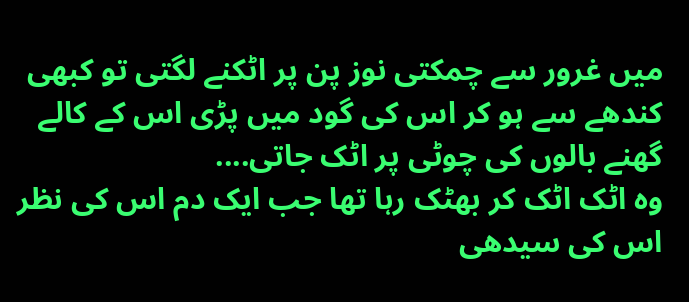میں غرور سے چمکتی نوز پن پر اٹکنے لگتی تو کبھی کندھے سے ہو کر اس کی گود میں پڑی اس کے کالے گھنے بالوں کی چوٹی پر اٹک جاتی....
وہ اٹک اٹک کر بھٹک رہا تھا جب ایک دم اس کی نظر اس کی سیدھی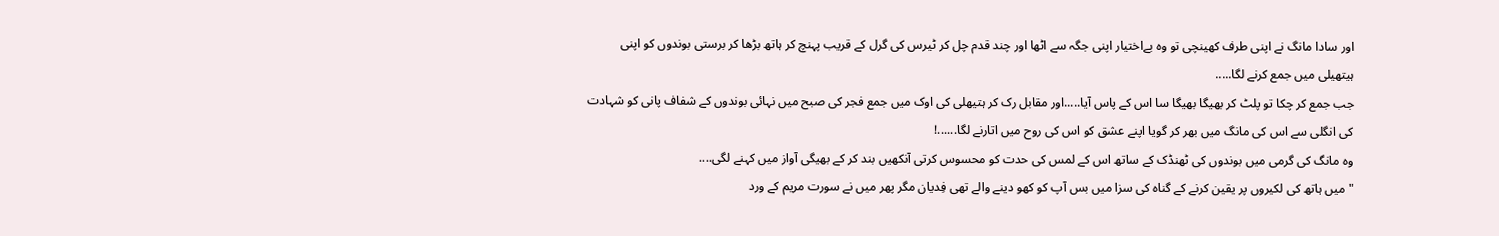اور سادا مانگ نے اپنی طرف کھینچی تو وہ بےاختیار اپنی جگہ سے اٹھا اور چند قدم چل کر ٹیرس کی گرل کے قریب پہنچ کر ہاتھ بڑھا کر برستی بوندوں کو اپنی ہیتھیلی میں جمع کرنے لگا.....
جب جمع کر چکا تو پلٹ کر بھیگا بھیگا سا اس کے پاس آیا.....اور مقابل رک کر ہتیھلی کی اوک میں جمع فجر کی صبح میں نہائی بوندوں کے شفاف پانی کو شہادت کی انگلی سے اس کی مانگ میں بھر کر گویا اپنے عشق کو اس کی روح میں اتارنے لگا......!
وہ مانگ کی گرمی میں بوندوں کی ٹھنڈک کے ساتھ اس کے لمس کی حدت کو محسوس کرتی آنکھیں بند کر کے بھیگی آواز میں کہنے لگی....
"میں ہاتھ کی لکیروں پر یقین کرنے کے گناہ کی سزا میں بس آپ کو کھو دینے والے تھی فِدیان مگر پھر میں نے سورت مریم کے ورد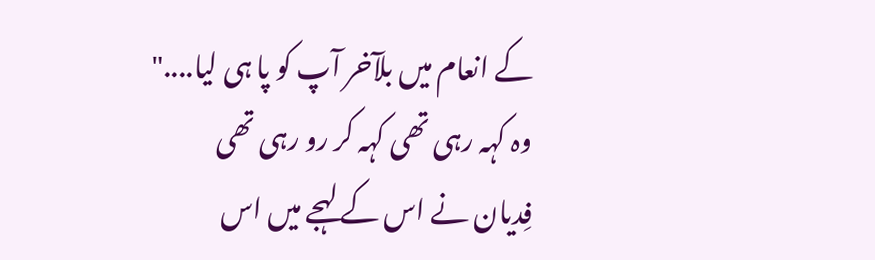کے انعام میں بلآخر آپ کو پا ہی لیا...."
وہ کہہ رہی تھی کہہ کر رو رہی تھی
فِدیان نے اس کے لہجے میں اس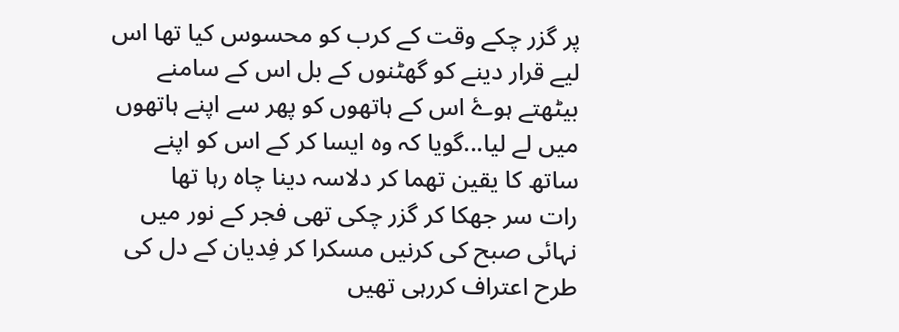پر گزر چکے وقت کے کرب کو محسوس کیا تھا اس لیے قرار دینے کو گھٹنوں کے بل اس کے سامنے بیٹھتے ہوۓ اس کے ہاتھوں کو پھر سے اپنے ہاتھوں میں لے لیا...گویا کہ وہ ایسا کر کے اس کو اپنے ساتھ کا یقین تھما کر دلاسہ دینا چاہ رہا تھا
رات سر جھکا کر گزر چکی تھی فجر کے نور میں نہائی صبح کی کرنیں مسکرا کر فِدیان کے دل کی طرح اعتراف کررہی تھیں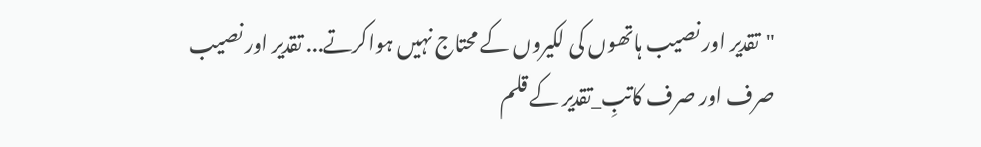"تقدیر اور نصیب ہاتھوں کی لکیروں کے محتاج نہیں ہواکرتے... تقدیر اور نصیب صرف اور صرف کاتبِ_تقدیر کے قلم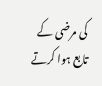کی مرضی کے تابع ہوا کرتے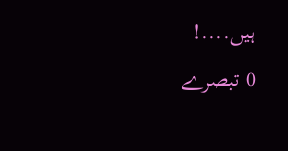ہیں....!

0 تبصرے